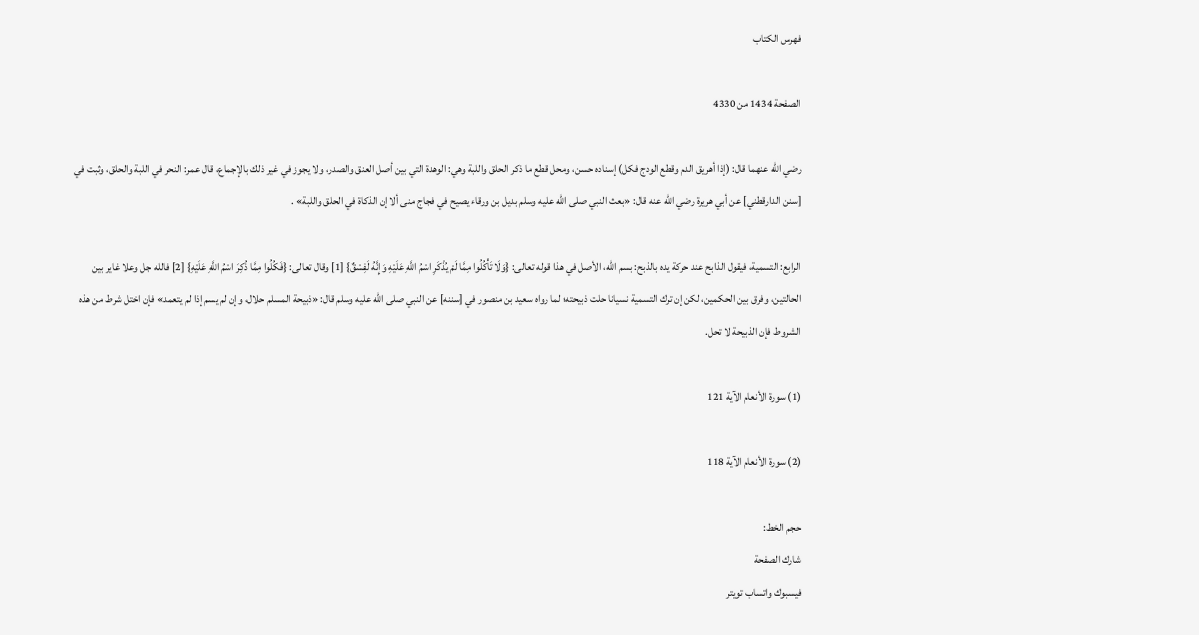فهرس الكتاب

الصفحة 1434 من 4330

رضي الله عنهما قال: (إذا أهريق الدم وقطع الودج فكل) إسناده حسن، ومحل قطع ما ذكر الحلق واللبة وهي: الوهدة التي بين أصل العنق والصدر، ولا يجوز في غير ذلك بالإجماع، قال عمر: النحر في اللبة والحلق، وثبت في [سنن الدارقطني] عن أبي هريرة رضي الله عنه قال: «بعث النبي صلى الله عليه وسلم بديل بن ورقاء يصيح في فجاج منى ألا إن الذكاة في الحلق واللبة» .

الرابع: التسمية، فيقول الذابح عند حركة يده بالذبح: بسم الله، الأصل في هذا قوله تعالى: {وَلَا تَأْكُلُوا مِمَّا لَمْ يُذْكَرِ اسْمُ اللَّهِ عَلَيْهِ وَإِنَّهُ لَفِسْقٌ} [1] وقال تعالى: {فَكُلُوا مِمَّا ذُكِرَ اسْمُ اللَّهِ عَلَيْهِ} [2] فالله جل وعلا غاير بين الحالتين، وفرق بين الحكمين، لكن إن ترك التسمية نسيانا حلت ذبيحته؛ لما رواه سعيد بن منصور في [سننه] عن النبي صلى الله عليه وسلم قال: «ذبيحة المسلم حلال، وإن لم يسم إذا لم يتعمد» فإن اختل شرط من هذه الشروط فإن الذبيحة لا تحل.

(1) سورة الأنعام الآية 121

(2) سورة الأنعام الآية 118

حجم الخط:
شارك الصفحة
فيسبوك واتساب تويتر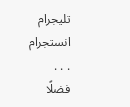تليجرام انستجرام
. . .
فضلًا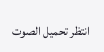انتظر تحميل الصوت